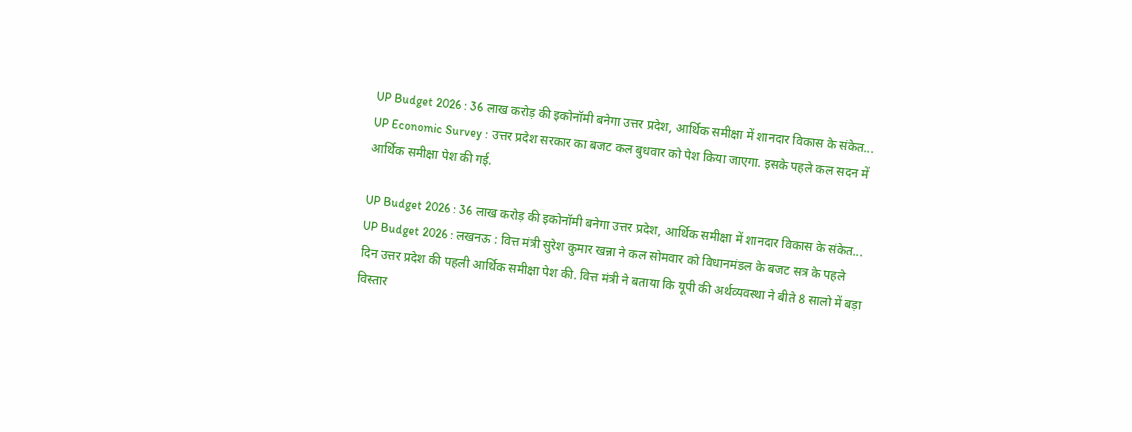UP Budget 2026 : 36 लाख करोड़ की इकोनॉमी बनेगा उत्तर प्रदेश, आर्थिक समीक्षा में शानदार विकास के संकेत...
UP Economic Survey : उत्तर प्रदेश सरकार का बजट कल बुधवार को पेश किया जाएगा. इसके पहले कल सदन में आर्थिक समीक्षा पेश की गई.

UP Budget 2026 : 36 लाख करोड़ की इकोनॉमी बनेगा उत्तर प्रदेश, आर्थिक समीक्षा में शानदार विकास के संकेत...
UP Budget 2026 : लखनऊ : वित्त मंत्री सुरेश कुमार खन्ना ने कल सोमवार को विधानमंडल के बजट सत्र के पहले दिन उत्तर प्रदेश की पहली आर्थिक समीक्षा पेश की. वित्त मंत्री ने बताया कि यूपी की अर्थव्यवस्था ने बीते 8 सालो में बड़ा विस्तार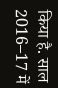किया है. साल 2016–17 में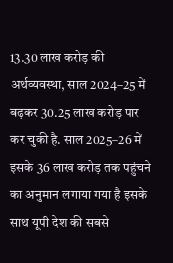13.30 लाख करोड़ की अर्थव्यवस्था, साल 2024–25 में बढ़कर 30.25 लाख करोड़ पार कर चुकी है. साल 2025–26 में इसके 36 लाख करोड़ तक पहुंचने का अनुमान लगाया गया है इसके साथ यूपी देश की सबसे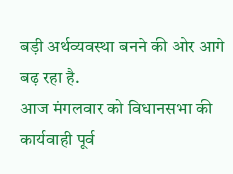बड़ी अर्थव्यवस्था बनने की ओर आगे बढ़ रहा है.
आज मंगलवार को विधानसभा की कार्यवाही पूर्व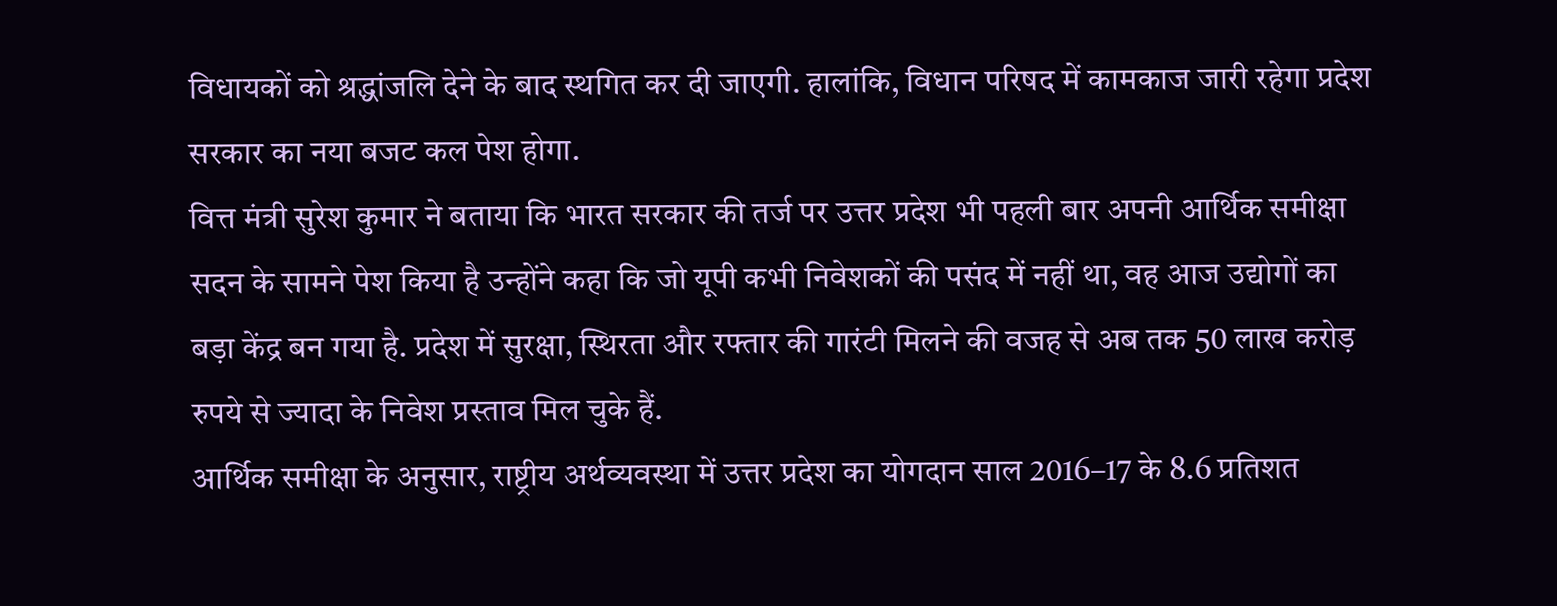विधायकों को श्रद्धांजलि देने के बाद स्थगित कर दी जाएगी. हालांकि, विधान परिषद में कामकाज जारी रहेगा प्रदेश सरकार का नया बजट कल पेश होगा.
वित्त मंत्री सुरेश कुमार ने बताया कि भारत सरकार की तर्ज पर उत्तर प्रदेश भी पहली बार अपनी आर्थिक समीक्षा सदन के सामने पेश किया है उन्होंने कहा कि जो यूपी कभी निवेशकों की पसंद में नहीं था, वह आज उद्योगों का बड़ा केंद्र बन गया है. प्रदेश में सुरक्षा, स्थिरता और रफ्तार की गारंटी मिलने की वजह से अब तक 50 लाख करोड़ रुपये से ज्यादा के निवेश प्रस्ताव मिल चुके हैं.
आर्थिक समीक्षा के अनुसार, राष्ट्रीय अर्थव्यवस्था में उत्तर प्रदेश का योगदान साल 2016–17 के 8.6 प्रतिशत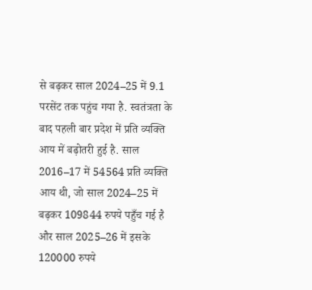से बढ़कर साल 2024–25 में 9.1 परसेंट तक पहुंच गया है. स्वतंत्रता के बाद पहली बार प्रदेश में प्रति व्यक्ति आय में बढ़ोतरी हुई है. साल 2016–17 में 54564 प्रति व्यक्ति आय थी, जो साल 2024–25 में बढ़कर 109844 रुपये पहुँच गई है और साल 2025–26 में इसके 120000 रुपये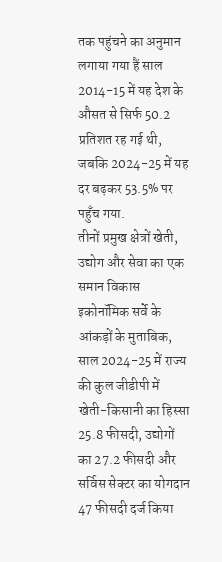तक पहुंचने का अनुमान लगाया गया हैं साल 2014-15 में यह देश के औसत से सिर्फ 50.2 प्रतिशत रह गई थी, जबकि 2024-25 में यह दर बढ़कर 53.5% पर पहुँच गया.
तीनों प्रमुख क्षेत्रों खेती, उद्योग और सेवा का एक समान विकास
इकोनॉमिक सर्वे के आंकड़ों के मुताबिक, साल 2024-25 में राज्य की कुल जीडीपी में खेती-किसानी का हिस्सा 25.8 फीसदी, उद्योगों का 27.2 फीसदी और सर्विस सेक्टर का योगदान 47 फीसदी दर्ज किया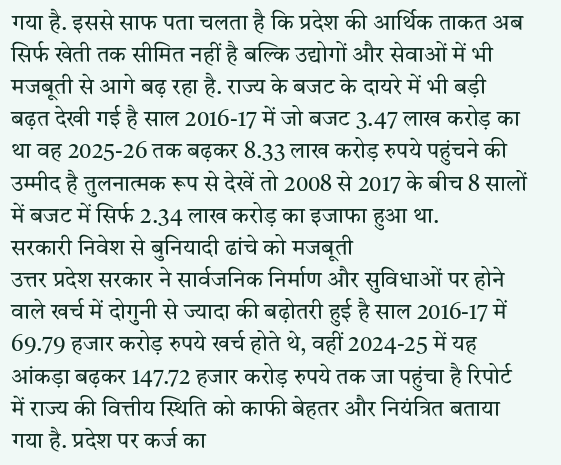गया है. इससे साफ पता चलता है कि प्रदेश की आर्थिक ताकत अब सिर्फ खेती तक सीमित नहीं है बल्कि उद्योगों और सेवाओं में भी मजबूती से आगे बढ़ रहा है. राज्य के बजट के दायरे में भी बड़ी बढ़त देखी गई है साल 2016-17 में जो बजट 3.47 लाख करोड़ का था वह 2025-26 तक बढ़कर 8.33 लाख करोड़ रुपये पहुंचने की उम्मीद है तुलनात्मक रूप से देखें तो 2008 से 2017 के बीच 8 सालों में बजट में सिर्फ 2.34 लाख करोड़ का इजाफा हुआ था.
सरकारी निवेश से बुनियादी ढांचे को मजबूती
उत्तर प्रदेश सरकार ने सार्वजनिक निर्माण और सुविधाओं पर होने वाले खर्च में दोगुनी से ज्यादा की बढ़ोतरी हुई है साल 2016-17 में 69.79 हजार करोड़ रुपये खर्च होते थे, वहीं 2024-25 में यह आंकड़ा बढ़कर 147.72 हजार करोड़ रुपये तक जा पहुंचा है रिपोर्ट में राज्य की वित्तीय स्थिति को काफी बेहतर और नियंत्रित बताया गया है. प्रदेश पर कर्ज का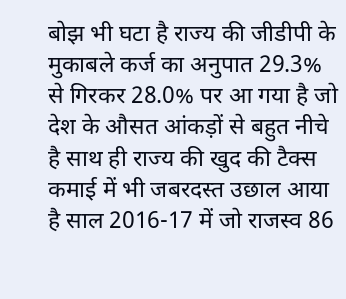बोझ भी घटा है राज्य की जीडीपी के मुकाबले कर्ज का अनुपात 29.3% से गिरकर 28.0% पर आ गया है जो देश के औसत आंकड़ों से बहुत नीचे है साथ ही राज्य की खुद की टैक्स कमाई में भी जबरदस्त उछाल आया है साल 2016-17 में जो राजस्व 86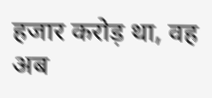हजार करोड़ था, वह अब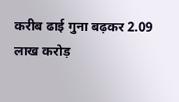करीब ढाई गुना बढ़कर 2.09 लाख करोड़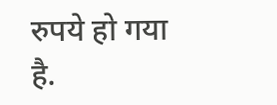रुपये हो गया है.